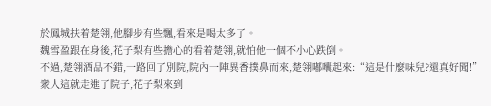於鳳城扶着楚翎,他腳步有些飄,看來是喝太多了。
魏雪盈跟在身後,花子梨有些擔心的看着楚翎,就怕他一個不小心跌倒。
不過,楚翎酒品不錯,一路回了別院,院內一陣異香撲鼻而來,楚翎嘟囔起來:“這是什麼味兒?還真好聞!”
衆人這就走進了院子,花子梨來到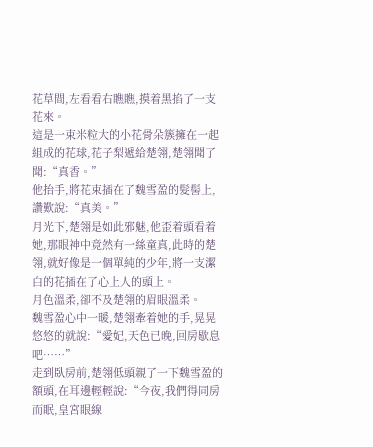花草間,左看看右瞧瞧,摸着黑掐了一支花來。
這是一束米粒大的小花骨朵簇擁在一起組成的花球,花子梨遞給楚翎,楚翎聞了聞:“真香。”
他抬手,將花束插在了魏雪盈的髮髻上,讚歎說:“真美。”
月光下,楚翎是如此邪魅,他歪着頭看着她,那眼神中竟然有一絲童真,此時的楚翎,就好像是一個單純的少年,將一支潔白的花插在了心上人的頭上。
月色溫柔,卻不及楚翎的眉眼溫柔。
魏雪盈心中一暖,楚翎牽着她的手,晃晃悠悠的就說:“愛妃,天色已晚,回房歇息吧……”
走到臥房前,楚翎低頭親了一下魏雪盈的額頭,在耳邊輕輕說:“今夜,我們得同房而眠,皇宮眼線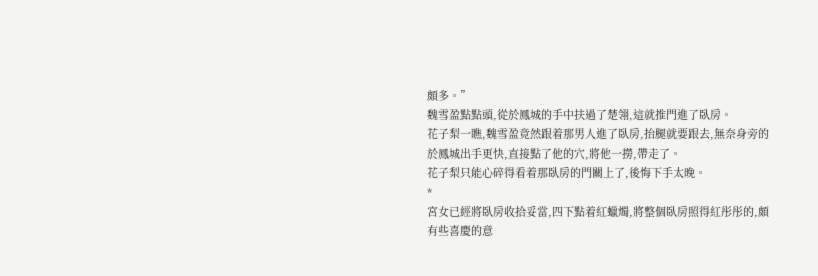頗多。”
魏雪盈點點頭,從於鳳城的手中扶過了楚翎,這就推門進了臥房。
花子梨一瞧,魏雪盈竟然跟着那男人進了臥房,抬腿就要跟去,無奈身旁的於鳳城出手更快,直接點了他的穴,將他一撈,帶走了。
花子梨只能心碎得看着那臥房的門關上了,後悔下手太晚。
*
宮女已經將臥房收拾妥當,四下點着紅蠟燭,將整個臥房照得紅彤彤的,頗有些喜慶的意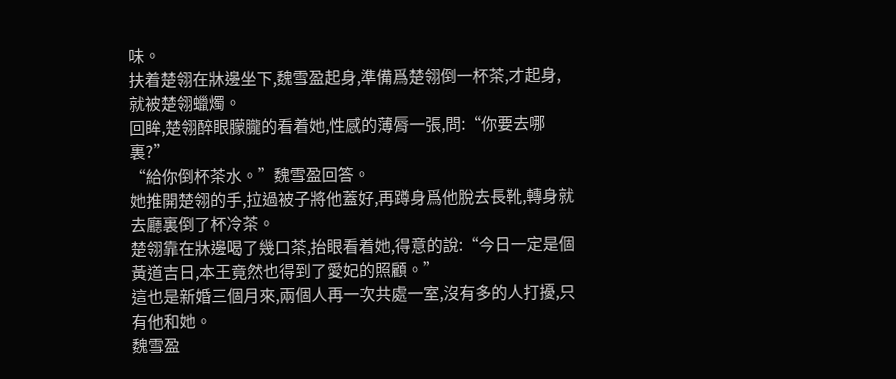味。
扶着楚翎在牀邊坐下,魏雪盈起身,準備爲楚翎倒一杯茶,才起身,就被楚翎蠟燭。
回眸,楚翎醉眼朦朧的看着她,性感的薄脣一張,問:“你要去哪裏?”
“給你倒杯茶水。”魏雪盈回答。
她推開楚翎的手,拉過被子將他蓋好,再蹲身爲他脫去長靴,轉身就去廳裏倒了杯冷茶。
楚翎靠在牀邊喝了幾口茶,抬眼看着她,得意的說:“今日一定是個黃道吉日,本王竟然也得到了愛妃的照顧。”
這也是新婚三個月來,兩個人再一次共處一室,沒有多的人打擾,只有他和她。
魏雪盈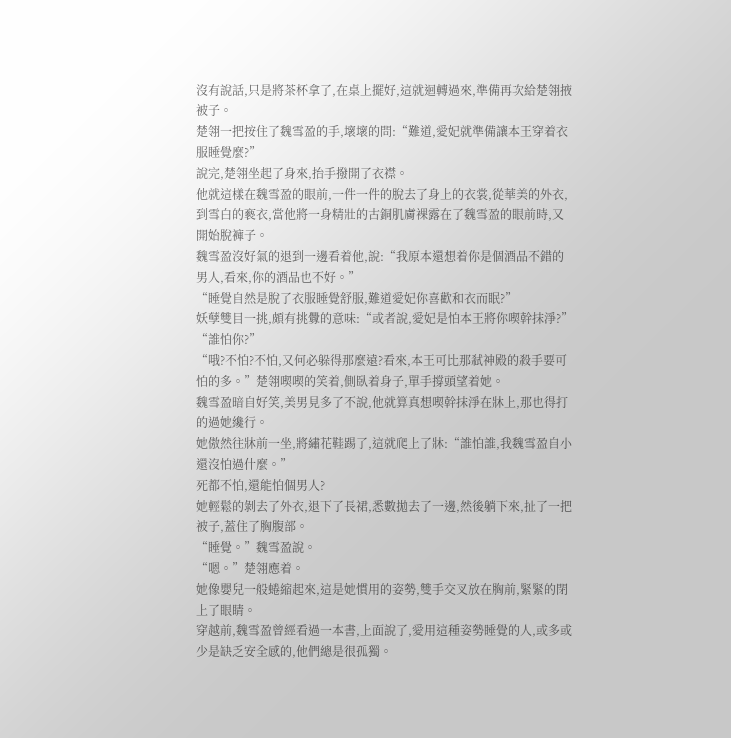沒有說話,只是將茶杯拿了,在桌上擺好,這就迴轉過來,準備再次給楚翎掖被子。
楚翎一把按住了魏雪盈的手,壞壞的問:“難道,愛妃就準備讓本王穿着衣服睡覺麼?”
說完,楚翎坐起了身來,抬手撥開了衣襟。
他就這樣在魏雪盈的眼前,一件一件的脫去了身上的衣裳,從華美的外衣,到雪白的褻衣,當他將一身精壯的古銅肌膚裸露在了魏雪盈的眼前時,又開始脫褲子。
魏雪盈沒好氣的退到一邊看着他,說:“我原本還想着你是個酒品不錯的男人,看來,你的酒品也不好。”
“睡覺自然是脫了衣服睡覺舒服,難道愛妃你喜歡和衣而眠?”
妖孽雙目一挑,頗有挑釁的意味:“或者說,愛妃是怕本王將你喫幹抹淨?”
“誰怕你?”
“哦?不怕?不怕,又何必躲得那麼遠?看來,本王可比那弒神殿的殺手要可怕的多。”楚翎喫喫的笑着,側臥着身子,單手撐頭望着她。
魏雪盈暗自好笑,美男見多了不說,他就算真想喫幹抹淨在牀上,那也得打的過她纔行。
她傲然往牀前一坐,將繡花鞋踢了,這就爬上了牀:“誰怕誰,我魏雪盈自小還沒怕過什麼。”
死都不怕,還能怕個男人?
她輕鬆的剝去了外衣,退下了長裙,悉數拋去了一邊,然後躺下來,扯了一把被子,蓋住了胸腹部。
“睡覺。”魏雪盈說。
“嗯。”楚翎應着。
她像嬰兒一般蜷縮起來,這是她慣用的姿勢,雙手交叉放在胸前,緊緊的閉上了眼睛。
穿越前,魏雪盈曾經看過一本書,上面說了,愛用這種姿勢睡覺的人,或多或少是缺乏安全感的,他們總是很孤獨。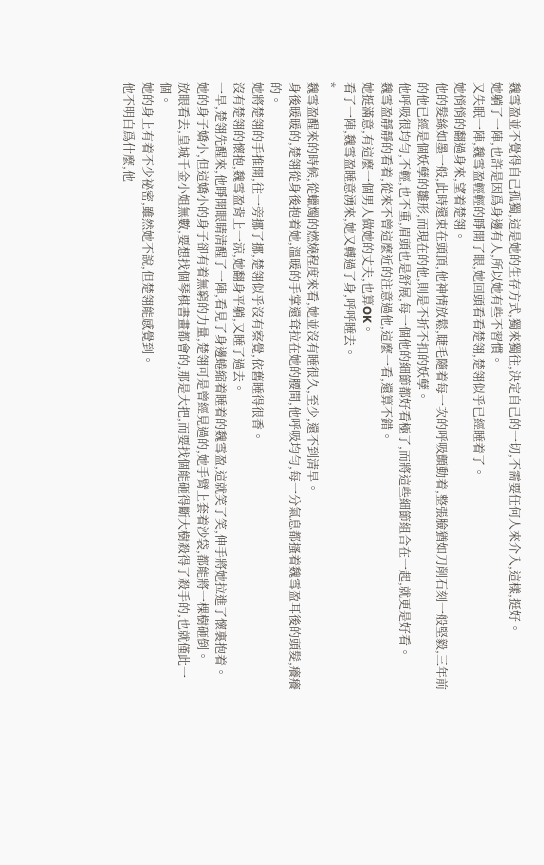魏雪盈並不覺得自己孤獨,這是她的生存方式,獨來獨往,決定自己的一切,不需要任何人來介入,這樣,挺好。
她躺了一陣,也許是因爲身邊有人,所以她有些不習慣。
又失眠一陣,魏雪盈輕輕的睜開了眼,她回頭看看楚翎,楚翎似乎已經睡着了。
她悄悄的翻過身來,望着楚翎。
他的髮絲如墨一般,此時還束在頭頂,他神情放鬆,睫毛隨着每一次的呼吸顫動着,整張臉猶如刀削石刻一般堅毅,三年前的他已經是個妖孽的雛形,而現在的他,則是不折不扣的妖孽。
他呼吸很均勻,不輕,也不重,眉頭也是舒展,每一個他的細節都好看極了,而將這些細節組合在一起,就更是好看。
魏雪盈靜靜的看着,從來不曾這麼近的注意過他,這麼一看,還算不錯。
她挺滿意,有這麼一個男人做她的丈夫,也算OK。
看了一陣,魏雪盈睡意湧來,她又轉過了身,呼呼睡去。
*
魏雪盈醒來的時候,從蠟燭的燃燒程度來看,她並沒有睡很久,至少,還不到清早。
身後暖暖的,楚翎從身後抱着她,溫暖的手掌還耷拉在她的腰間,他呼吸均勻,每一分氣息都搔着魏雪盈耳後的頭髮,癢癢的。
她將楚翎的手推開,往一旁挪了挪,楚翎似乎沒有察覺,依舊睡得很香。
沒有楚翎的懷抱,魏雪盈背上一涼,她翻身平躺,又睡了過去。
一早,楚翎先醒來,他睜開眼睛清醒了一陣,看見了身邊蜷縮着睡着的魏雪盈,這就笑了笑,伸手將她拉進了懷裏抱着。
她的身子嬌小,但這嬌小的身子卻有着無窮的力量,楚翎可是曾經見過的,她手臂上套着沙袋,都能將一棵樹砸倒。
放眼看去,皇城千金小姐無數,要想找個琴棋書畫都會的,那是大把,而要找個能砸得斷大樹殺得了殺手的,也就僅此一個。
她的身上有着不少祕密,雖然她不說,但楚翎能感覺到。
他不明白爲什麼,他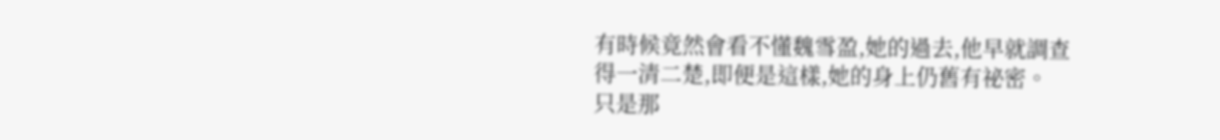有時候竟然會看不懂魏雪盈,她的過去,他早就調查得一清二楚,即便是這樣,她的身上仍舊有祕密。
只是那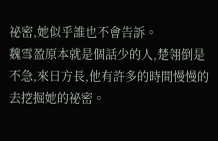祕密,她似乎誰也不會告訴。
魏雪盈原本就是個話少的人,楚翎倒是不急,來日方長,他有許多的時間慢慢的去挖掘她的祕密。